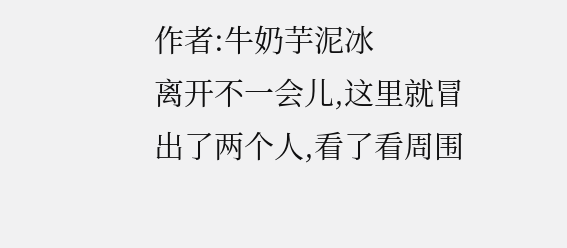作者:牛奶芋泥冰
离开不一会儿,这里就冒出了两个人,看了看周围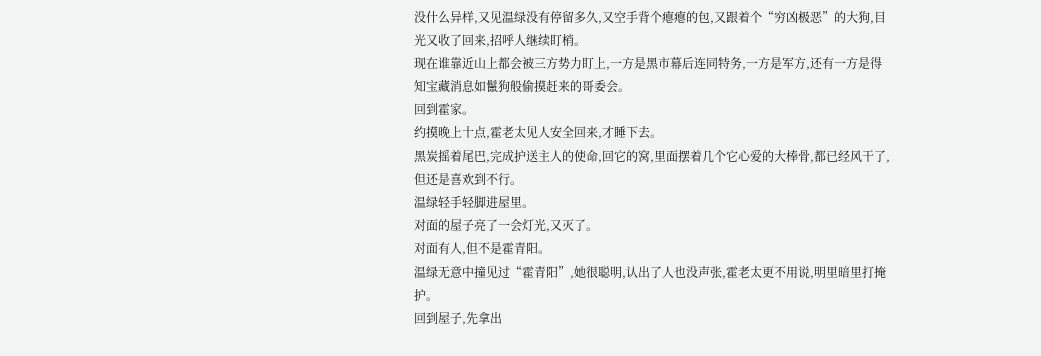没什么异样,又见温绿没有停留多久,又空手背个瘪瘪的包,又跟着个“穷凶极恶”的大狗,目光又收了回来,招呼人继续盯梢。
现在谁靠近山上都会被三方势力盯上,一方是黑市幕后连同特务,一方是军方,还有一方是得知宝藏消息如鬣狗般偷摸赶来的哥委会。
回到霍家。
约摸晚上十点,霍老太见人安全回来,才睡下去。
黑炭摇着尾巴,完成护送主人的使命,回它的窝,里面摆着几个它心爱的大棒骨,都已经风干了,但还是喜欢到不行。
温绿轻手轻脚进屋里。
对面的屋子亮了一会灯光,又灭了。
对面有人,但不是霍青阳。
温绿无意中撞见过“霍青阳”,她很聪明,认出了人也没声张,霍老太更不用说,明里暗里打掩护。
回到屋子,先拿出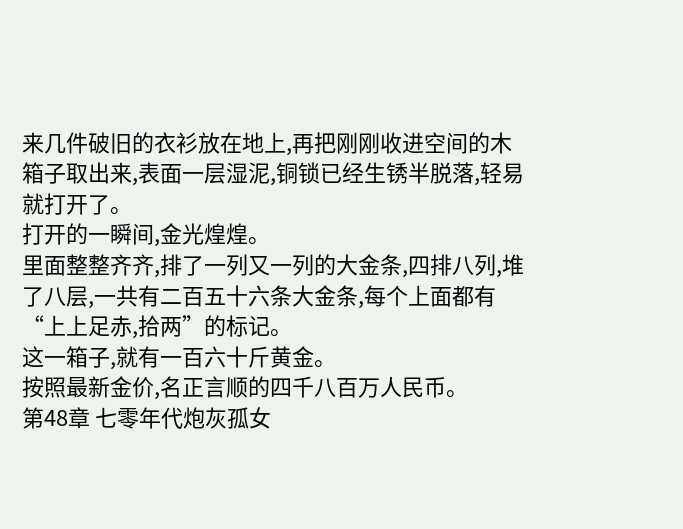来几件破旧的衣衫放在地上,再把刚刚收进空间的木箱子取出来,表面一层湿泥,铜锁已经生锈半脱落,轻易就打开了。
打开的一瞬间,金光煌煌。
里面整整齐齐,排了一列又一列的大金条,四排八列,堆了八层,一共有二百五十六条大金条,每个上面都有“上上足赤,拾两”的标记。
这一箱子,就有一百六十斤黄金。
按照最新金价,名正言顺的四千八百万人民币。
第48章 七零年代炮灰孤女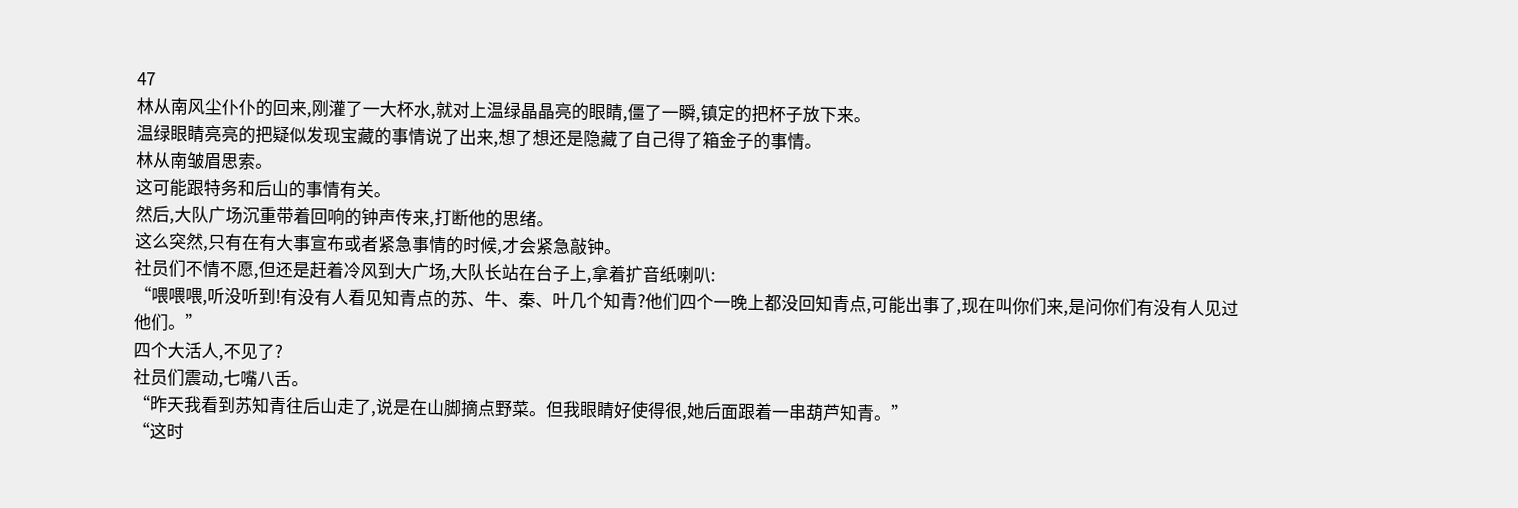47
林从南风尘仆仆的回来,刚灌了一大杯水,就对上温绿晶晶亮的眼睛,僵了一瞬,镇定的把杯子放下来。
温绿眼睛亮亮的把疑似发现宝藏的事情说了出来,想了想还是隐藏了自己得了箱金子的事情。
林从南皱眉思索。
这可能跟特务和后山的事情有关。
然后,大队广场沉重带着回响的钟声传来,打断他的思绪。
这么突然,只有在有大事宣布或者紧急事情的时候,才会紧急敲钟。
社员们不情不愿,但还是赶着冷风到大广场,大队长站在台子上,拿着扩音纸喇叭:
“喂喂喂,听没听到!有没有人看见知青点的苏、牛、秦、叶几个知青?他们四个一晚上都没回知青点,可能出事了,现在叫你们来,是问你们有没有人见过他们。”
四个大活人,不见了?
社员们震动,七嘴八舌。
“昨天我看到苏知青往后山走了,说是在山脚摘点野菜。但我眼睛好使得很,她后面跟着一串葫芦知青。”
“这时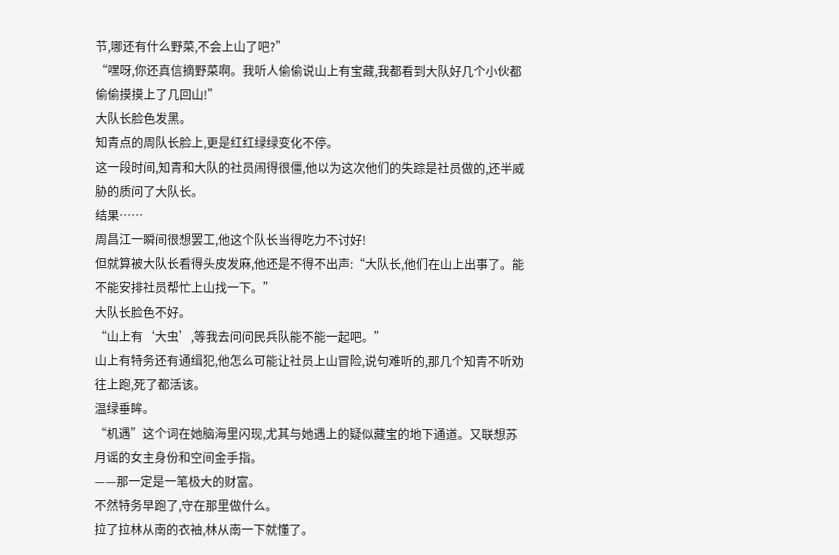节,哪还有什么野菜,不会上山了吧?”
“嘿呀,你还真信摘野菜啊。我听人偷偷说山上有宝藏,我都看到大队好几个小伙都偷偷摸摸上了几回山!”
大队长脸色发黑。
知青点的周队长脸上,更是红红绿绿变化不停。
这一段时间,知青和大队的社员闹得很僵,他以为这次他们的失踪是社员做的,还半威胁的质问了大队长。
结果……
周昌江一瞬间很想罢工,他这个队长当得吃力不讨好!
但就算被大队长看得头皮发麻,他还是不得不出声:“大队长,他们在山上出事了。能不能安排社员帮忙上山找一下。”
大队长脸色不好。
“山上有‘大虫’,等我去问问民兵队能不能一起吧。”
山上有特务还有通缉犯,他怎么可能让社员上山冒险,说句难听的,那几个知青不听劝往上跑,死了都活该。
温绿垂眸。
“机遇”这个词在她脑海里闪现,尤其与她遇上的疑似藏宝的地下通道。又联想苏月谣的女主身份和空间金手指。
——那一定是一笔极大的财富。
不然特务早跑了,守在那里做什么。
拉了拉林从南的衣袖,林从南一下就懂了。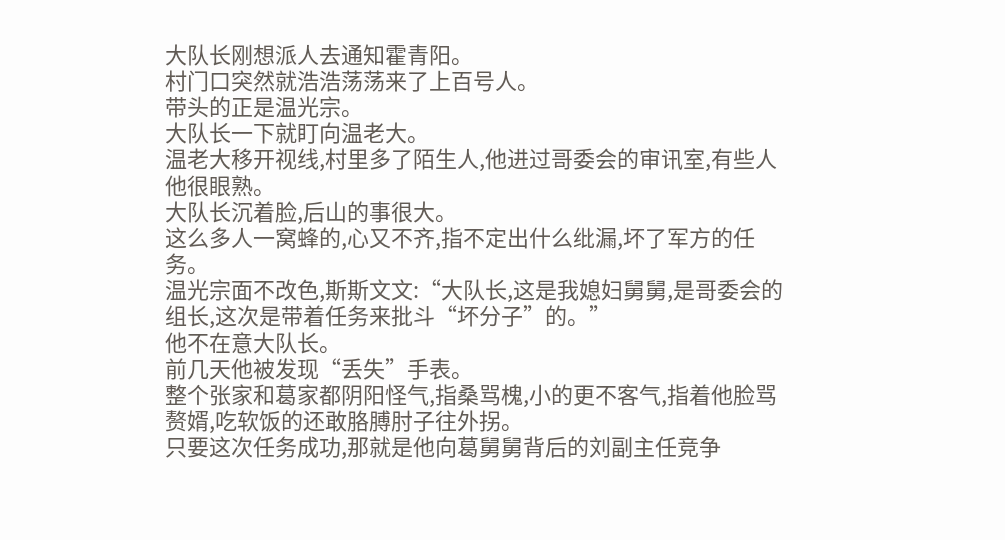大队长刚想派人去通知霍青阳。
村门口突然就浩浩荡荡来了上百号人。
带头的正是温光宗。
大队长一下就盯向温老大。
温老大移开视线,村里多了陌生人,他进过哥委会的审讯室,有些人他很眼熟。
大队长沉着脸,后山的事很大。
这么多人一窝蜂的,心又不齐,指不定出什么纰漏,坏了军方的任务。
温光宗面不改色,斯斯文文:“大队长,这是我媳妇舅舅,是哥委会的组长,这次是带着任务来批斗“坏分子”的。”
他不在意大队长。
前几天他被发现“丢失”手表。
整个张家和葛家都阴阳怪气,指桑骂槐,小的更不客气,指着他脸骂赘婿,吃软饭的还敢胳膊肘子往外拐。
只要这次任务成功,那就是他向葛舅舅背后的刘副主任竞争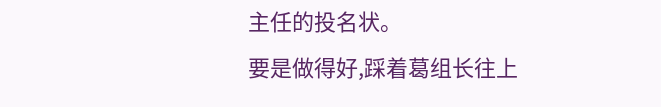主任的投名状。
要是做得好,踩着葛组长往上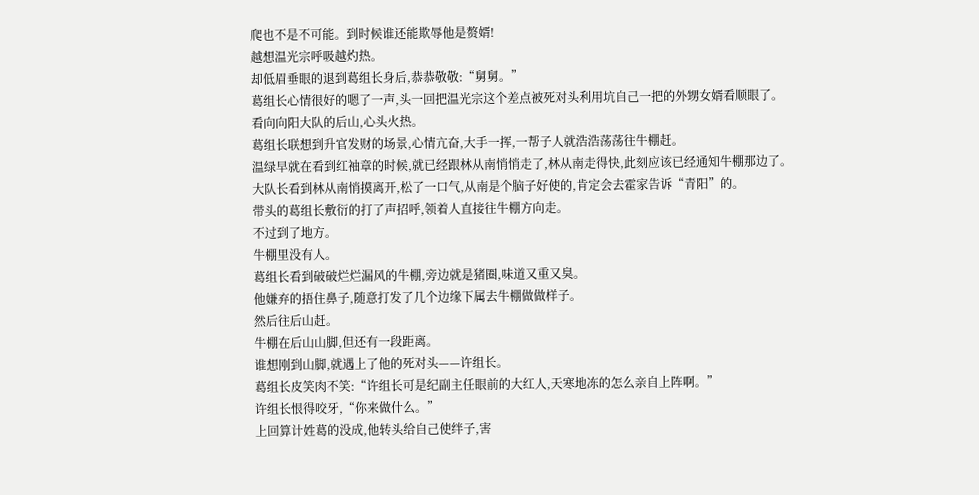爬也不是不可能。到时候谁还能欺辱他是赘婿!
越想温光宗呼吸越灼热。
却低眉垂眼的退到葛组长身后,恭恭敬敬:“舅舅。”
葛组长心情很好的嗯了一声,头一回把温光宗这个差点被死对头利用坑自己一把的外甥女婿看顺眼了。
看向向阳大队的后山,心头火热。
葛组长联想到升官发财的场景,心情亢奋,大手一挥,一帮子人就浩浩荡荡往牛棚赶。
温绿早就在看到红袖章的时候,就已经跟林从南悄悄走了,林从南走得快,此刻应该已经通知牛棚那边了。
大队长看到林从南悄摸离开,松了一口气,从南是个脑子好使的,肯定会去霍家告诉“青阳”的。
带头的葛组长敷衍的打了声招呼,领着人直接往牛棚方向走。
不过到了地方。
牛棚里没有人。
葛组长看到破破烂烂漏风的牛棚,旁边就是猪圈,味道又重又臭。
他嫌弃的捂住鼻子,随意打发了几个边缘下属去牛棚做做样子。
然后往后山赶。
牛棚在后山山脚,但还有一段距离。
谁想刚到山脚,就遇上了他的死对头——许组长。
葛组长皮笑肉不笑:“许组长可是纪副主任眼前的大红人,天寒地冻的怎么亲自上阵啊。”
许组长恨得咬牙,“你来做什么。”
上回算计姓葛的没成,他转头给自己使绊子,害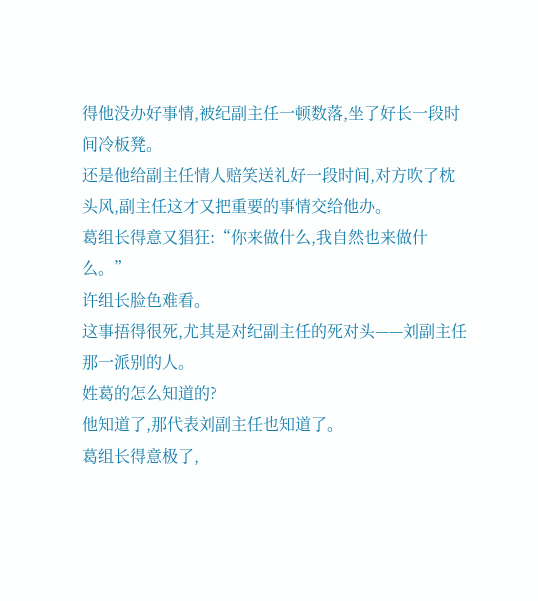得他没办好事情,被纪副主任一顿数落,坐了好长一段时间冷板凳。
还是他给副主任情人赔笑送礼好一段时间,对方吹了枕头风,副主任这才又把重要的事情交给他办。
葛组长得意又猖狂:“你来做什么,我自然也来做什么。”
许组长脸色难看。
这事捂得很死,尤其是对纪副主任的死对头——刘副主任那一派别的人。
姓葛的怎么知道的?
他知道了,那代表刘副主任也知道了。
葛组长得意极了,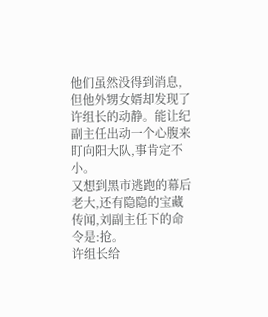他们虽然没得到消息,但他外甥女婿却发现了许组长的动静。能让纪副主任出动一个心腹来盯向阳大队,事肯定不小。
又想到黑市逃跑的幕后老大,还有隐隐的宝藏传闻,刘副主任下的命令是:抢。
许组长给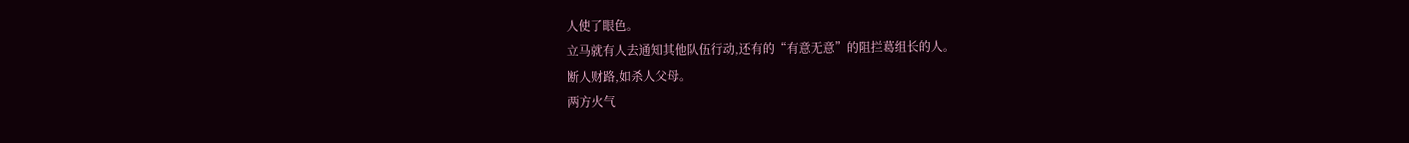人使了眼色。
立马就有人去通知其他队伍行动,还有的“有意无意”的阻拦葛组长的人。
断人财路,如杀人父母。
两方火气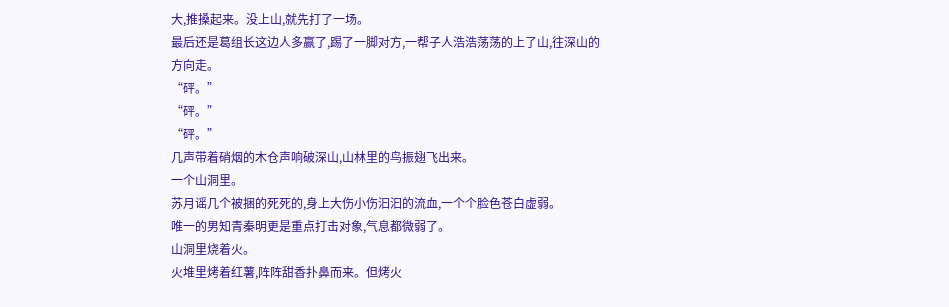大,推搡起来。没上山,就先打了一场。
最后还是葛组长这边人多赢了,踢了一脚对方,一帮子人浩浩荡荡的上了山,往深山的方向走。
“砰。”
“砰。”
“砰。”
几声带着硝烟的木仓声响破深山,山林里的鸟振翅飞出来。
一个山洞里。
苏月谣几个被捆的死死的,身上大伤小伤汩汩的流血,一个个脸色苍白虚弱。
唯一的男知青秦明更是重点打击对象,气息都微弱了。
山洞里烧着火。
火堆里烤着红薯,阵阵甜香扑鼻而来。但烤火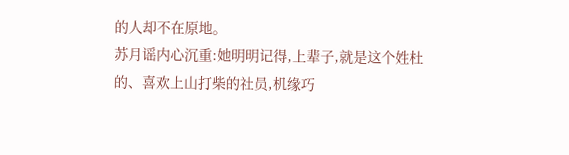的人却不在原地。
苏月谣内心沉重:她明明记得,上辈子,就是这个姓杜的、喜欢上山打柴的社员,机缘巧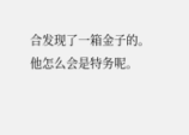合发现了一箱金子的。
他怎么会是特务呢。